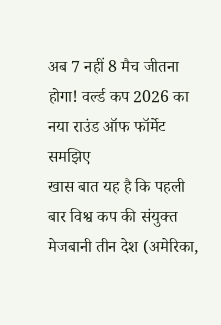अब 7 नहीं 8 मैच जीतना होगा! वर्ल्ड कप 2026 का नया राउंड ऑफ फॉर्मेट समझिए
खास बात यह है कि पहली बार विश्व कप की संयुक्त मेजबानी तीन देश (अमेरिका,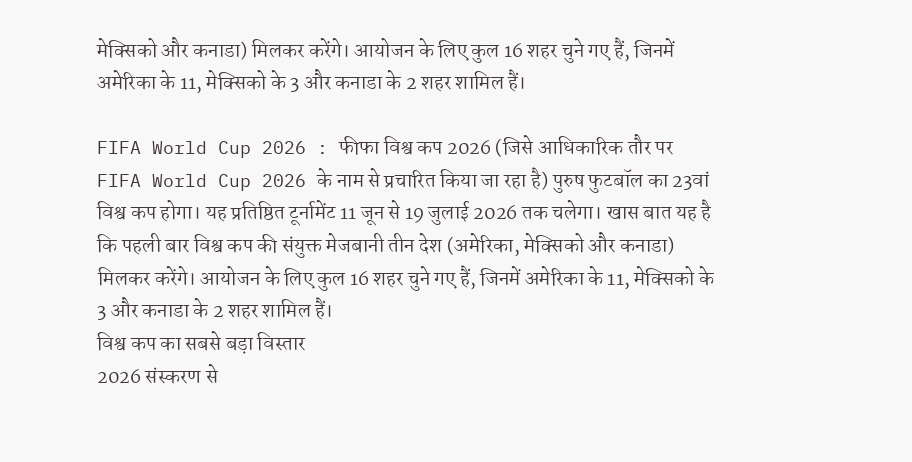मेक्सिको और कनाडा) मिलकर करेंगे। आयोजन के लिए कुल 16 शहर चुने गए हैं, जिनमें अमेरिका के 11, मेक्सिको के 3 और कनाडा के 2 शहर शामिल हैं।

FIFA World Cup 2026 : फीफा विश्व कप 2026 (जिसे आधिकारिक तौर पर FIFA World Cup 2026 के नाम से प्रचारित किया जा रहा है) पुरुष फुटबॉल का 23वां विश्व कप होगा। यह प्रतिष्ठित टूर्नामेंट 11 जून से 19 जुलाई 2026 तक चलेगा। खास बात यह है कि पहली बार विश्व कप की संयुक्त मेजबानी तीन देश (अमेरिका, मेक्सिको और कनाडा) मिलकर करेंगे। आयोजन के लिए कुल 16 शहर चुने गए हैं, जिनमें अमेरिका के 11, मेक्सिको के 3 और कनाडा के 2 शहर शामिल हैं।
विश्व कप का सबसे बड़ा विस्तार
2026 संस्करण से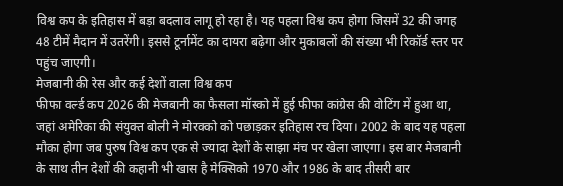विश्व कप के इतिहास में बड़ा बदलाव लागू हो रहा है। यह पहला विश्व कप होगा जिसमें 32 की जगह 48 टीमें मैदान में उतरेंगी। इससे टूर्नामेंट का दायरा बढ़ेगा और मुकाबलों की संख्या भी रिकॉर्ड स्तर पर पहुंच जाएगी।
मेजबानी की रेस और कई देशों वाला विश्व कप
फीफा वर्ल्ड कप 2026 की मेजबानी का फैसला मॉस्को में हुई फीफा कांग्रेस की वोटिंग में हुआ था, जहां अमेरिका की संयुक्त बोली ने मोरक्को को पछाड़कर इतिहास रच दिया। 2002 के बाद यह पहला मौका होगा जब पुरुष विश्व कप एक से ज्यादा देशों के साझा मंच पर खेला जाएगा। इस बार मेजबानी के साथ तीन देशों की कहानी भी खास है मेक्सिको 1970 और 1986 के बाद तीसरी बार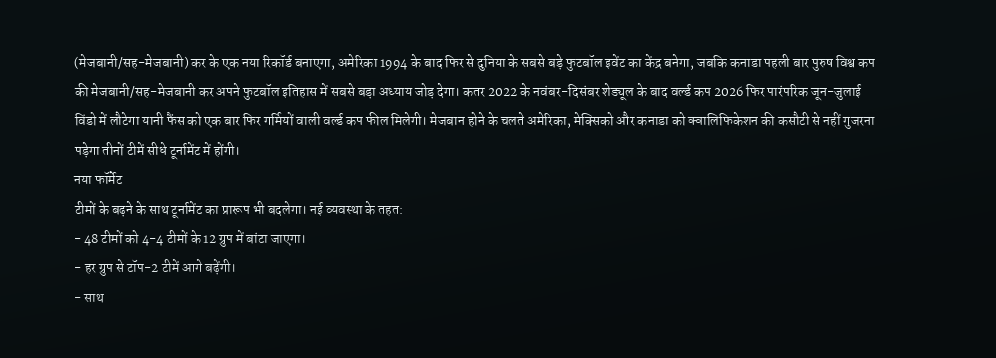(मेजबानी/सह-मेजबानी) कर के एक नया रिकॉर्ड बनाएगा, अमेरिका 1994 के बाद फिर से दुनिया के सबसे बड़े फुटबॉल इवेंट का केंद्र बनेगा, जबकि कनाडा पहली बार पुरुष विश्व कप की मेजबानी/सह-मेजबानी कर अपने फुटबॉल इतिहास में सबसे बड़ा अध्याय जोड़ देगा। कतर 2022 के नवंबर-दिसंबर शेड्यूल के बाद वर्ल्ड कप 2026 फिर पारंपरिक जून-जुलाई विंडो में लौटेगा यानी फैंस को एक बार फिर गर्मियों वाली वर्ल्ड कप फील मिलेगी। मेजबान होने के चलते अमेरिका, मेक्सिको और कनाडा को क्वालिफिकेशन की कसौटी से नहीं गुजरना पड़ेगा तीनों टीमें सीधे टूर्नामेंट में होंगी।
नया फॉर्मेट
टीमों के बढ़ने के साथ टूर्नामेंट का प्रारूप भी बदलेगा। नई व्यवस्था के तहत:
- 48 टीमों को 4-4 टीमों के 12 ग्रुप में बांटा जाएगा।
- हर ग्रुप से टॉप-2 टीमें आगे बढ़ेंगी।
- साथ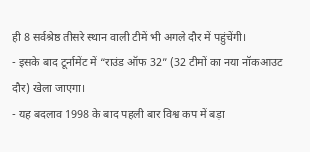ही 8 सर्वश्रेष्ठ तीसरे स्थान वाली टीमें भी अगले दौर में पहुंचेंगी।
- इसके बाद टूर्नामेंट में “राउंड ऑफ 32” (32 टीमों का नया नॉकआउट दौर) खेला जाएगा।
- यह बदलाव 1998 के बाद पहली बार विश्व कप में बड़ा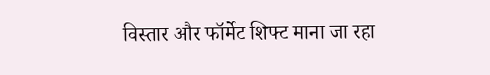विस्तार और फॉर्मेट शिफ्ट माना जा रहा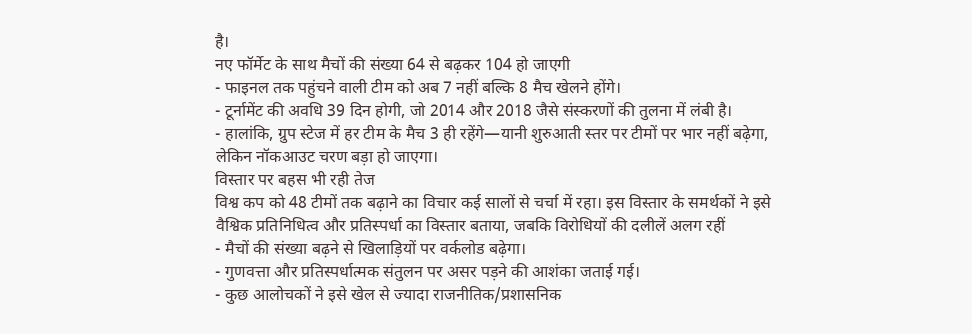है।
नए फॉर्मेट के साथ मैचों की संख्या 64 से बढ़कर 104 हो जाएगी
- फाइनल तक पहुंचने वाली टीम को अब 7 नहीं बल्कि 8 मैच खेलने होंगे।
- टूर्नामेंट की अवधि 39 दिन होगी, जो 2014 और 2018 जैसे संस्करणों की तुलना में लंबी है।
- हालांकि, ग्रुप स्टेज में हर टीम के मैच 3 ही रहेंगे—यानी शुरुआती स्तर पर टीमों पर भार नहीं बढ़ेगा, लेकिन नॉकआउट चरण बड़ा हो जाएगा।
विस्तार पर बहस भी रही तेज
विश्व कप को 48 टीमों तक बढ़ाने का विचार कई सालों से चर्चा में रहा। इस विस्तार के समर्थकों ने इसे वैश्विक प्रतिनिधित्व और प्रतिस्पर्धा का विस्तार बताया, जबकि विरोधियों की दलीलें अलग रहीं
- मैचों की संख्या बढ़ने से खिलाड़ियों पर वर्कलोड बढ़ेगा।
- गुणवत्ता और प्रतिस्पर्धात्मक संतुलन पर असर पड़ने की आशंका जताई गई।
- कुछ आलोचकों ने इसे खेल से ज्यादा राजनीतिक/प्रशासनिक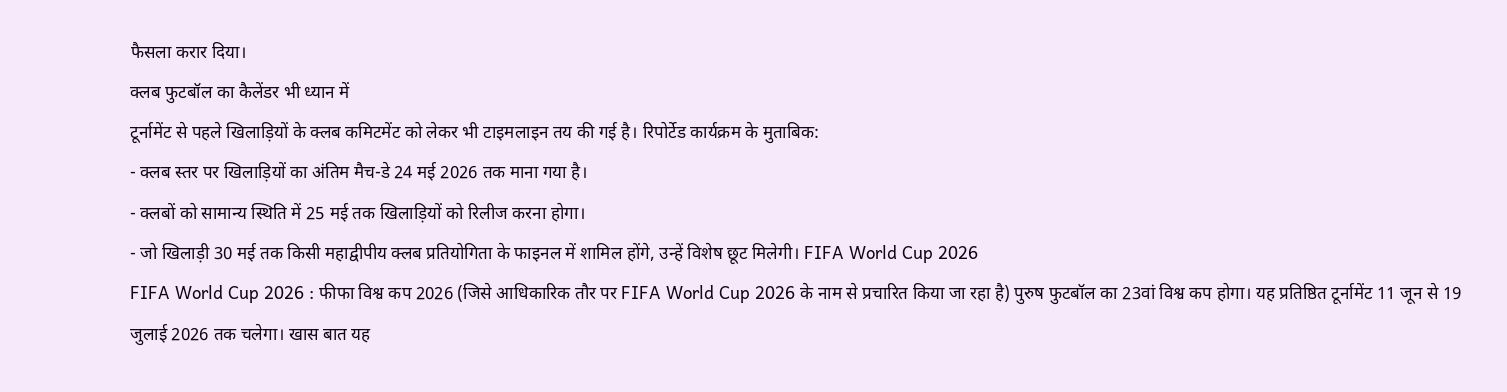फैसला करार दिया।
क्लब फुटबॉल का कैलेंडर भी ध्यान में
टूर्नामेंट से पहले खिलाड़ियों के क्लब कमिटमेंट को लेकर भी टाइमलाइन तय की गई है। रिपोर्टेड कार्यक्रम के मुताबिक:
- क्लब स्तर पर खिलाड़ियों का अंतिम मैच-डे 24 मई 2026 तक माना गया है।
- क्लबों को सामान्य स्थिति में 25 मई तक खिलाड़ियों को रिलीज करना होगा।
- जो खिलाड़ी 30 मई तक किसी महाद्वीपीय क्लब प्रतियोगिता के फाइनल में शामिल होंगे, उन्हें विशेष छूट मिलेगी। FIFA World Cup 2026
FIFA World Cup 2026 : फीफा विश्व कप 2026 (जिसे आधिकारिक तौर पर FIFA World Cup 2026 के नाम से प्रचारित किया जा रहा है) पुरुष फुटबॉल का 23वां विश्व कप होगा। यह प्रतिष्ठित टूर्नामेंट 11 जून से 19 जुलाई 2026 तक चलेगा। खास बात यह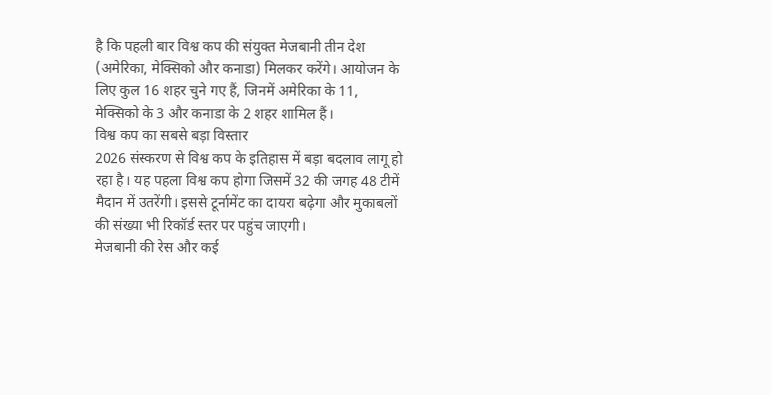है कि पहली बार विश्व कप की संयुक्त मेजबानी तीन देश (अमेरिका, मेक्सिको और कनाडा) मिलकर करेंगे। आयोजन के लिए कुल 16 शहर चुने गए हैं, जिनमें अमेरिका के 11, मेक्सिको के 3 और कनाडा के 2 शहर शामिल हैं।
विश्व कप का सबसे बड़ा विस्तार
2026 संस्करण से विश्व कप के इतिहास में बड़ा बदलाव लागू हो रहा है। यह पहला विश्व कप होगा जिसमें 32 की जगह 48 टीमें मैदान में उतरेंगी। इससे टूर्नामेंट का दायरा बढ़ेगा और मुकाबलों की संख्या भी रिकॉर्ड स्तर पर पहुंच जाएगी।
मेजबानी की रेस और कई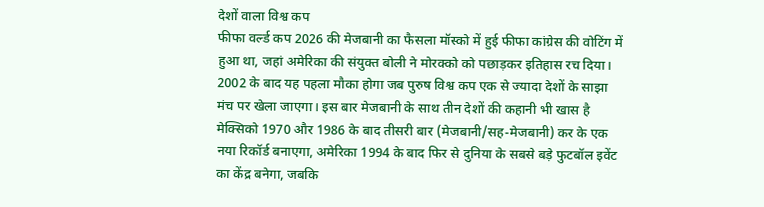देशों वाला विश्व कप
फीफा वर्ल्ड कप 2026 की मेजबानी का फैसला मॉस्को में हुई फीफा कांग्रेस की वोटिंग में हुआ था, जहां अमेरिका की संयुक्त बोली ने मोरक्को को पछाड़कर इतिहास रच दिया। 2002 के बाद यह पहला मौका होगा जब पुरुष विश्व कप एक से ज्यादा देशों के साझा मंच पर खेला जाएगा। इस बार मेजबानी के साथ तीन देशों की कहानी भी खास है मेक्सिको 1970 और 1986 के बाद तीसरी बार (मेजबानी/सह-मेजबानी) कर के एक नया रिकॉर्ड बनाएगा, अमेरिका 1994 के बाद फिर से दुनिया के सबसे बड़े फुटबॉल इवेंट का केंद्र बनेगा, जबकि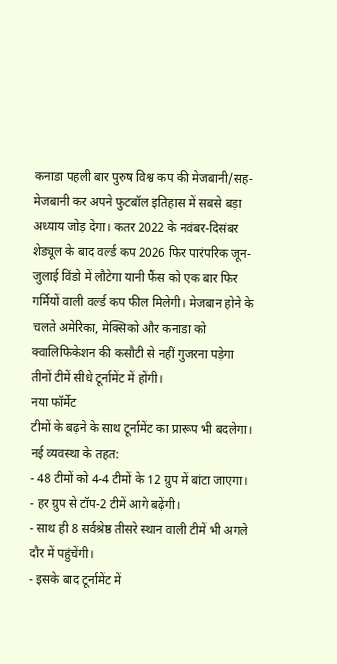कनाडा पहली बार पुरुष विश्व कप की मेजबानी/सह-मेजबानी कर अपने फुटबॉल इतिहास में सबसे बड़ा अध्याय जोड़ देगा। कतर 2022 के नवंबर-दिसंबर शेड्यूल के बाद वर्ल्ड कप 2026 फिर पारंपरिक जून-जुलाई विंडो में लौटेगा यानी फैंस को एक बार फिर गर्मियों वाली वर्ल्ड कप फील मिलेगी। मेजबान होने के चलते अमेरिका, मेक्सिको और कनाडा को क्वालिफिकेशन की कसौटी से नहीं गुजरना पड़ेगा तीनों टीमें सीधे टूर्नामेंट में होंगी।
नया फॉर्मेट
टीमों के बढ़ने के साथ टूर्नामेंट का प्रारूप भी बदलेगा। नई व्यवस्था के तहत:
- 48 टीमों को 4-4 टीमों के 12 ग्रुप में बांटा जाएगा।
- हर ग्रुप से टॉप-2 टीमें आगे बढ़ेंगी।
- साथ ही 8 सर्वश्रेष्ठ तीसरे स्थान वाली टीमें भी अगले दौर में पहुंचेंगी।
- इसके बाद टूर्नामेंट में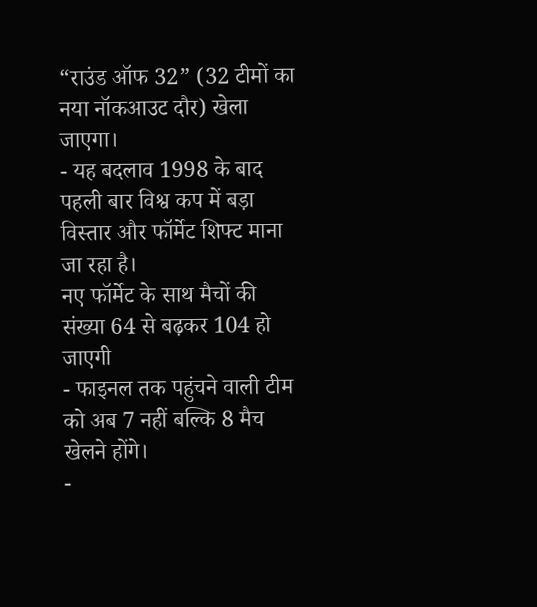“राउंड ऑफ 32” (32 टीमों का नया नॉकआउट दौर) खेला जाएगा।
- यह बदलाव 1998 के बाद पहली बार विश्व कप में बड़ा विस्तार और फॉर्मेट शिफ्ट माना जा रहा है।
नए फॉर्मेट के साथ मैचों की संख्या 64 से बढ़कर 104 हो जाएगी
- फाइनल तक पहुंचने वाली टीम को अब 7 नहीं बल्कि 8 मैच खेलने होंगे।
-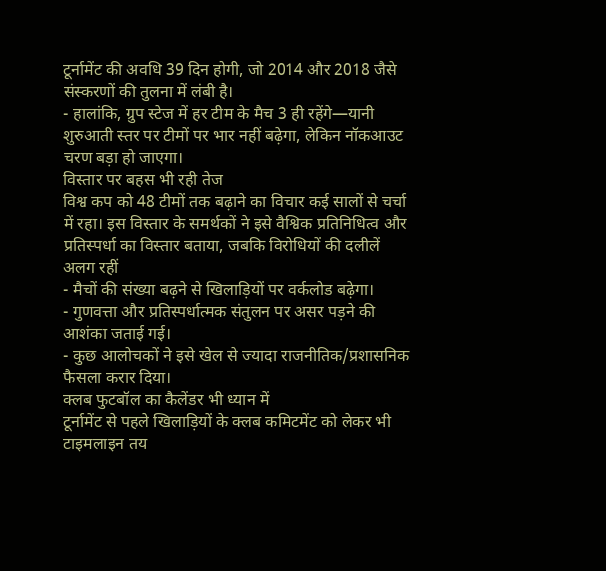टूर्नामेंट की अवधि 39 दिन होगी, जो 2014 और 2018 जैसे संस्करणों की तुलना में लंबी है।
- हालांकि, ग्रुप स्टेज में हर टीम के मैच 3 ही रहेंगे—यानी शुरुआती स्तर पर टीमों पर भार नहीं बढ़ेगा, लेकिन नॉकआउट चरण बड़ा हो जाएगा।
विस्तार पर बहस भी रही तेज
विश्व कप को 48 टीमों तक बढ़ाने का विचार कई सालों से चर्चा में रहा। इस विस्तार के समर्थकों ने इसे वैश्विक प्रतिनिधित्व और प्रतिस्पर्धा का विस्तार बताया, जबकि विरोधियों की दलीलें अलग रहीं
- मैचों की संख्या बढ़ने से खिलाड़ियों पर वर्कलोड बढ़ेगा।
- गुणवत्ता और प्रतिस्पर्धात्मक संतुलन पर असर पड़ने की आशंका जताई गई।
- कुछ आलोचकों ने इसे खेल से ज्यादा राजनीतिक/प्रशासनिक फैसला करार दिया।
क्लब फुटबॉल का कैलेंडर भी ध्यान में
टूर्नामेंट से पहले खिलाड़ियों के क्लब कमिटमेंट को लेकर भी टाइमलाइन तय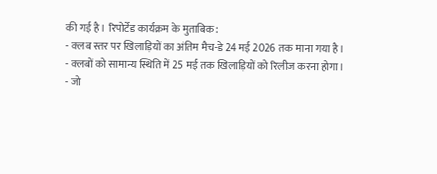की गई है। रिपोर्टेड कार्यक्रम के मुताबिक:
- क्लब स्तर पर खिलाड़ियों का अंतिम मैच-डे 24 मई 2026 तक माना गया है।
- क्लबों को सामान्य स्थिति में 25 मई तक खिलाड़ियों को रिलीज करना होगा।
- जो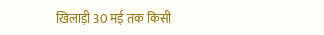खिलाड़ी 30 मई तक किसी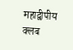महाद्वीपीय क्लब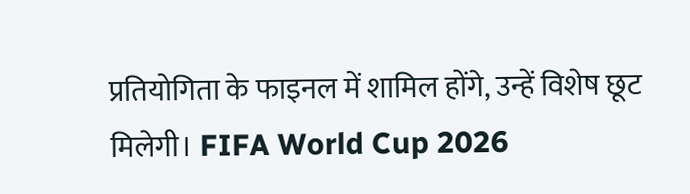प्रतियोगिता के फाइनल में शामिल होंगे, उन्हें विशेष छूट मिलेगी। FIFA World Cup 2026